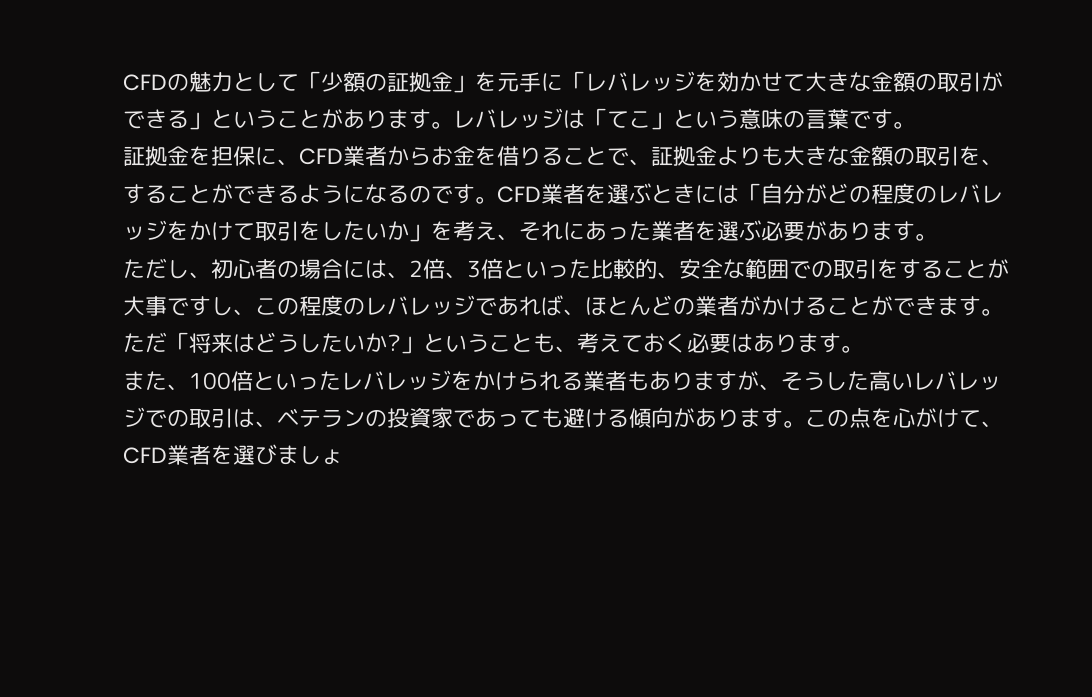CFDの魅力として「少額の証拠金」を元手に「レバレッジを効かせて大きな金額の取引ができる」ということがあります。レバレッジは「てこ」という意味の言葉です。
証拠金を担保に、CFD業者からお金を借りることで、証拠金よりも大きな金額の取引を、することができるようになるのです。CFD業者を選ぶときには「自分がどの程度のレバレッジをかけて取引をしたいか」を考え、それにあった業者を選ぶ必要があります。
ただし、初心者の場合には、2倍、3倍といった比較的、安全な範囲での取引をすることが大事ですし、この程度のレバレッジであれば、ほとんどの業者がかけることができます。ただ「将来はどうしたいか?」ということも、考えておく必要はあります。
また、100倍といったレバレッジをかけられる業者もありますが、そうした高いレバレッジでの取引は、ベテランの投資家であっても避ける傾向があります。この点を心がけて、CFD業者を選びましょ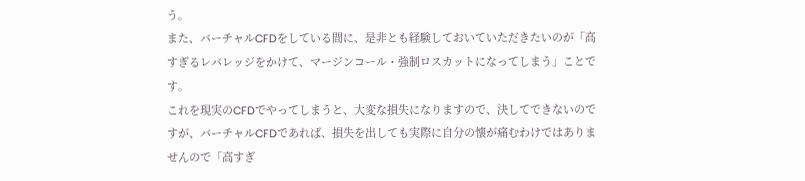う。
また、バーチャルCFDをしている間に、是非とも経験しておいていただきたいのが「高すぎるレバレッジをかけて、マージンコール・強制ロスカットになってしまう」ことです。
これを現実のCFDでやってしまうと、大変な損失になりますので、決してできないのですが、バーチャルCFDであれば、損失を出しても実際に自分の懐が痛むわけではありませんので「高すぎ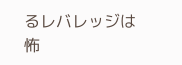るレバレッジは怖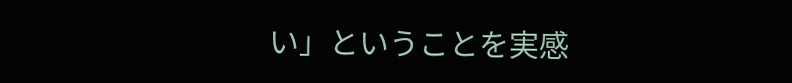い」ということを実感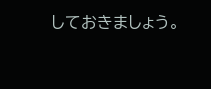しておきましょう。